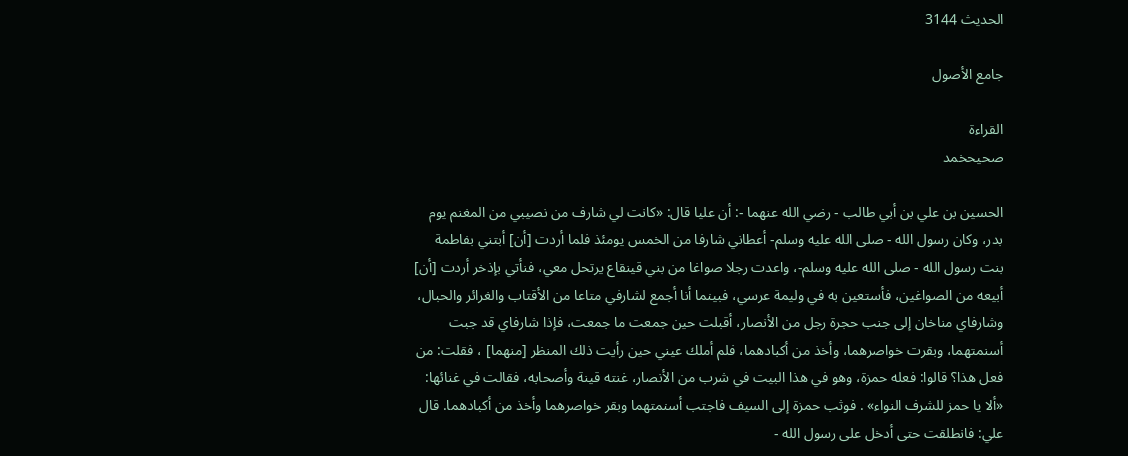الحديث 3144

جامع الأصول

القراءة
صحيحخمد

الحسين بن علي بن أبي طالب - رضي الله عنهما -: أن عليا قال: «كانت لي شارف من نصيبي من المغنم يوم بدر، وكان رسول الله - صلى الله عليه وسلم- أعطاني شارفا من الخمس يومئذ فلما أردت [أن] أبتني بفاطمة بنت رسول الله - صلى الله عليه وسلم-، واعدت رجلا صواغا من بني قينقاع يرتحل معي، فنأتي بإذخر أردت [أن] أبيعه من الصواغين، فأستعين به في وليمة عرسي، فبينما أنا أجمع لشارفي متاعا من الأقتاب والغرائر والحبال، وشارفاي مناخان إلى جنب حجرة رجل من الأنصار، أقبلت حين جمعت ما جمعت، فإذا شارفاي قد جبت أسنمتهما، وبقرت خواصرهما، وأخذ من أكبادهما، فلم أملك عيني حين رأيت ذلك المنظر [منهما] ، فقلت: من فعل هذا؟ قالوا: فعله حمزة، وهو في هذا البيت في شرب من الأنصار، غنته قينة وأصحابه، فقالت في غنائها: «ألا يا حمز للشرف النواء» . فوثب حمزة إلى السيف فاجتب أسنمتهما وبقر خواصرهما وأخذ من أكبادهما. قال علي: فانطلقت حتى أدخل على رسول الله -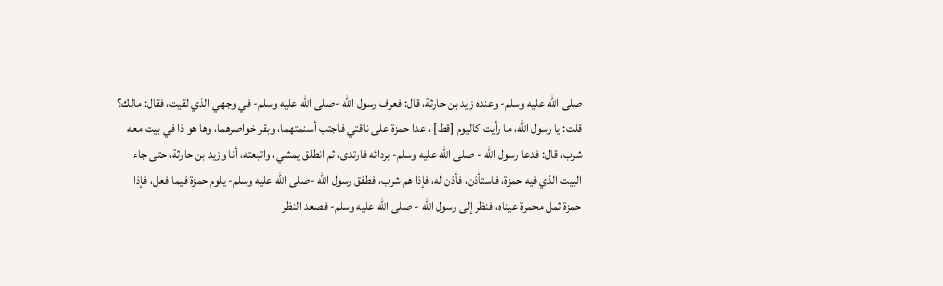صلى الله عليه وسلم- وعنده زيد بن حارثة، قال: فعرف رسول الله -صلى الله عليه وسلم- في وجهي الذي لقيت، فقال: مالك؟ قلت: يا رسول الله، ما رأيت كاليوم [قط] ، عدا حمزة على ناقتي فاجتب أسنمتهما، وبقر خواصرهما، وها هو ذا في بيت معه شرب، قال: فدعا رسول الله - صلى الله عليه وسلم- بردائه فارتدى، ثم انطلق يمشي، واتبعته، أنا وزيد بن حارثة، حتى جاء البيت الذي فيه حمزة، فاستأذن، فأذن له، فإذا هم شرب، فطفق رسول الله -صلى الله عليه وسلم- يلوم حمزة فيما فعل، فإذا حمزة ثمل محمرة عيناه، فنظر إلى رسول الله - صلى الله عليه وسلم- فصعد النظر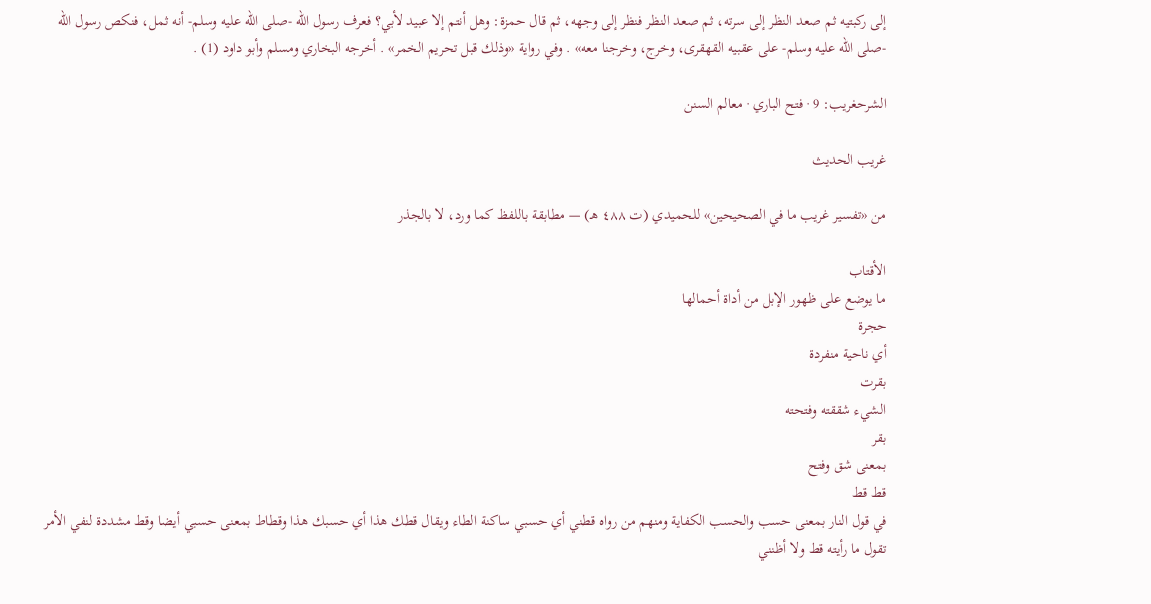إلى ركبتيه ثم صعد النظر إلى سرته، ثم صعد النظر فنظر إلى وجهه، ثم قال حمزة: وهل أنتم إلا عبيد لأبي؟ فعرف رسول الله -صلى الله عليه وسلم- أنه ثمل، فنكص رسول الله -صلى الله عليه وسلم- على عقبيه القهقرى، وخرج، وخرجنا معه» . وفي رواية «وذلك قبل تحريم الخمر» . أخرجه البخاري ومسلم وأبو داود (1) .

الشرحغريب: 9 · فتح الباري · معالم السنن

غريب الحديث

من «تفسير غريب ما في الصحيحين» للحميدي (ت ٤٨٨ هـ) — مطابقة باللفظ كما ورد، لا بالجذر

الأقتاب
ما يوضع على ظهور الإبل من أداة أحمالها
حجرة
أي ناحية منفردة
بقرت
الشيء شققته وفتحته
بقر
بمعنى شق وفتح
قط قط
في قول النار بمعنى حسب والحسب الكفاية ومنهم من رواه قطني أي حسبي ساكنة الطاء ويقال قطك هذا أي حسبك هذا وقطاط بمعنى حسبي أيضا وقط مشددة لنفي الأمر تقول ما رأيته قط ولا أظنني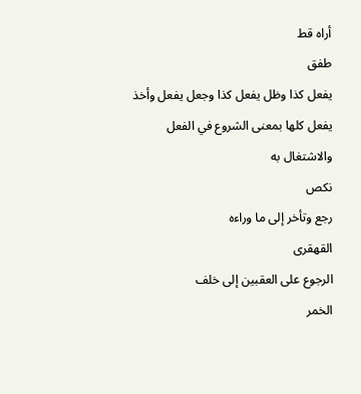أراه قط
طفق
يفعل كذا وظل يفعل كذا وجعل يفعل وأخذ يفعل كلها بمعنى الشروع في الفعل والاشتغال به
نكص
رجع وتأخر إلى ما وراءه
القهقرى
الرجوع على العقبين إلى خلف
الخمر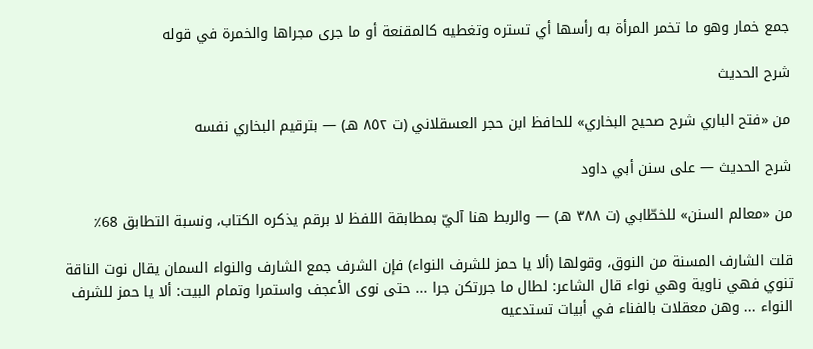جمع خمار وهو ما تخمر المرأة به رأسها أي تستره وتغطيه كالمقنعة أو ما جرى مجراها والخمرة في قوله

شرح الحديث

من «فتح الباري شرح صحيح البخاري» للحافظ ابن حجر العسقلاني (ت ٨٥٢ هـ) — بترقيم البخاري نفسه

شرح الحديث — على سنن أبي داود

من «معالم السنن» للخطّابي (ت ٣٨٨ هـ) — والربط هنا آليّ بمطابقة اللفظ لا برقم يذكره الكتاب، ونسبة التطابق 68٪

قلت الشارف المسنة من النوق، وقولها (ألا يا حمز للشرف النواء) فإن الشرف جمع الشارف والنواء السمان يقال نوت الناقة تنوي فهي ناوية وهي نواء قال الشاعر: لطال ما جررتكن جرا ... حتى نوى الأعجف واستمرا وتمام البيت: ألا يا حمز للشرف النواء ... وهن معقلات بالفناء في أبيات تستدعيه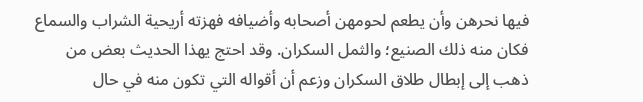فيها نحرهن وأن يطعم لحومهن أصحابه وأضيافه فهزته أريحية الشراب والسماع فكان منه ذلك الصنيع؛ والثمل السكران. وقد احتج يهذا الحديث بعض من ذهب إلى إبطال طلاق السكران وزعم أن أقواله التي تكون منه في حال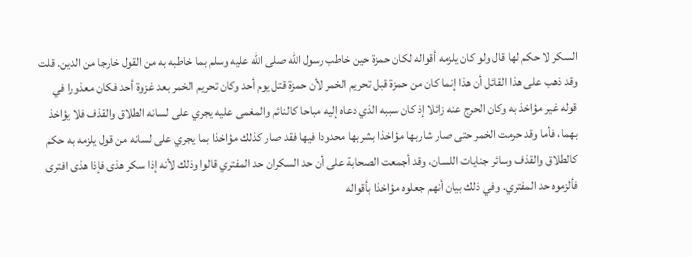السكر لا حكم لها قال ولو كان يلزمه أقواله لكان حمزة حين خاطب رسول الله صلى الله عليه وسلم بما خاطبه به من القول خارجا من الدين. قلت وقد ذهب على هذا القائل أن هذا إنما كان من حمزة قبل تحريم الخمر لأن حمزة قتل يوم أحد وكان تحريم الخمر بعد غزوة أحد فكان معذورا في قوله غير مؤاخذ به وكان الحرج عنه زائلا إذ كان سببه الذي دعاه إليه مباحا كالنائم والمغمى عليه يجري على لسانه الطلاق والقذف فلا يؤاخذ بهما، فأما وقد حرمت الخمر حتى صار شاربها مؤاخذا بشربها محدودا فيها فقد صار كذلك مؤاخذا بما يجري على لسانه من قول يلزمه به حكم كالطلاق والقذف وسائر جنايات اللسان، وقد أجمعت الصحابة على أن حد السكران حد المفتري قالوا وذلك لأنه إذا سكر هذى فإذا هذى افترى فألزموه حد المفتري. وفي ذلك بيان أنهم جعلوه مؤاخذا بأقواله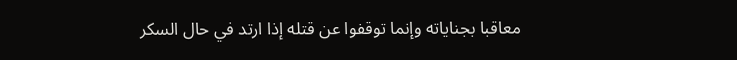معاقبا بجناياته وإنما توقفوا عن قتله إذا ارتد في حال السكر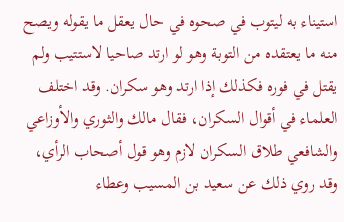استيناء به ليتوب في صحوه في حال يعقل ما يقوله ويصح منه ما يعتقده من التوبة وهو لو ارتد صاحيا لاستتيب ولم يقتل في فوره فكذلك إذا ارتد وهو سكران. وقد اختلف العلماء في أقوال السكران، فقال مالك والثوري والأوزاعي والشافعي طلاق السكران لازم وهو قول أصحاب الرأي، وقد روي ذلك عن سعيد بن المسيب وعطاء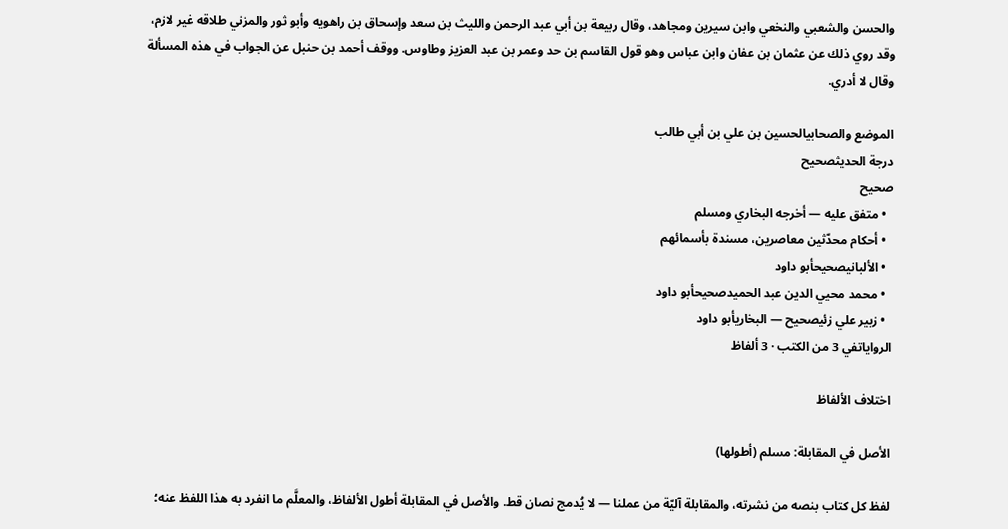والحسن والشعبي والنخعي وابن سيرين ومجاهد، وقال ربيعة بن أبي عبد الرحمن والليث بن سعد وإسحاق بن راهويه وأبو ثور والمزني طلاقه غير لازم، وقد روي ذلك عن عثمان بن عفان وابن عباس وهو قول القاسم بن حد وعمر بن عبد العزيز وطاوس. ووقف أحمد بن حنبل عن الجواب في هذه المسألة وقال لا أدري.

الموضع والصحابيالحسين بن علي بن أبي طالب
درجة الحديثصحيح
صحيح
  • متفق عليه — أخرجه البخاري ومسلم
  • أحكام محدّثين معاصرين، مسندة بأسمائهم
  • الألبانيصحيحأبو داود
  • محمد محيي الدين عبد الحميدصحيحأبو داود
  • زبير علي زئيصحيح — البخاريأبو داود
الرواياتفي 3 من الكتب · 3 ألفاظ

اختلاف الألفاظ

الأصل في المقابلة: مسلم (أطولها)

لفظ كل كتاب بنصه من نشرته، والمقابلة آليّة من عملنا — لا يُدمج نصان قط. والأصل في المقابلة أطول الألفاظ، والمعلَّم ما انفرد به هذا اللفظ عنه؛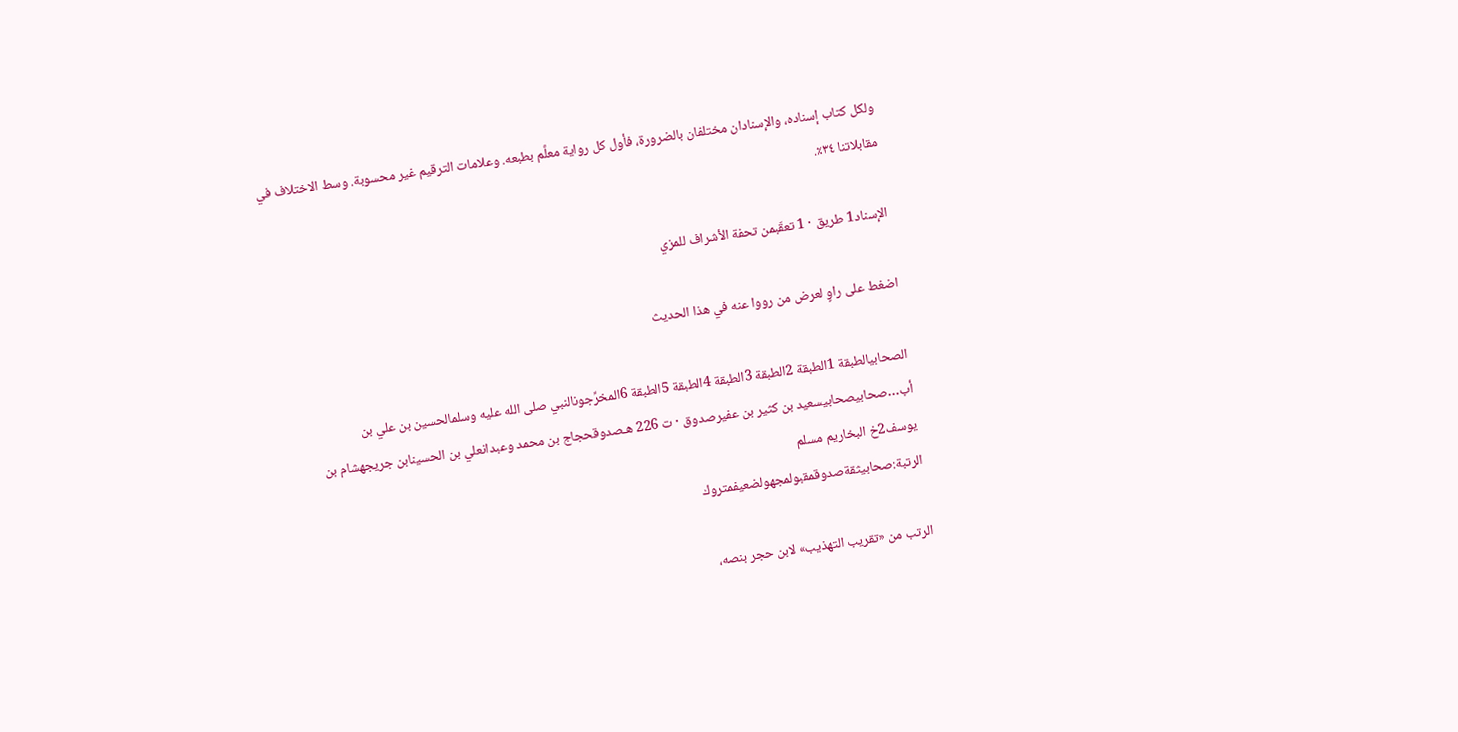ولكل كتاب إسناده، والإسنادان مختلفان بالضرورة، فأول كل رواية معلَّم بطبعه. وعلامات الترقيم غير محسوبة. وسط الاختلاف في مقابلاتنا ٣٤٪.

الإسناد1 طريق · 1 تعقّبمن تحفة الأشراف للمزي

اضغط على راوٍ لعرض من رووا عنه في هذا الحديث

الصحابيالطبقة 1الطبقة 2الطبقة 3الطبقة 4الطبقة 5الطبقة 6المخرِّجونالنبي صلى الله عليه وسلمالحسين بن علي بن أب…صحابيصحابيسعيد بن كثير بن عفيرصدوق · ت 226 هـصدوقحجاج بن محمد وعبدانعلي بن الحسينابن جريجهشام بن يوسف2خ البخاريم مسلم
الرتبة:صحابيثقةصدوقمقبولمجهولضعيفمتروك

الرتب من «تقريب التهذيب» لابن حجر بنصه،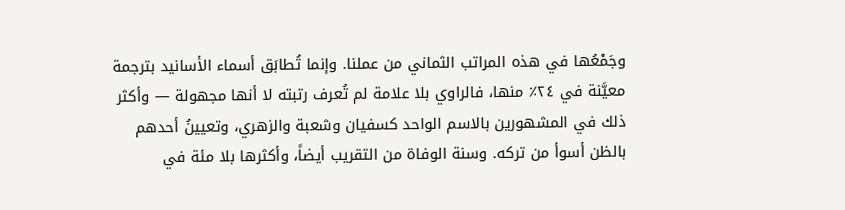وجَمْعُها في هذه المراتب الثماني من عملنا. وإنما تُطابَق أسماء الأسانيد بترجمة معيَّنة في ٢٤٪ منها، فالراوي بلا علامة لم تُعرف رتبته لا أنها مجهولة — وأكثر ذلك في المشهورين بالاسم الواحد كسفيان وشعبة والزهري، وتعيينُ أحدهم بالظن أسوأ من تركه. وسنة الوفاة من التقريب أيضاً، وأكثرها بلا مئة في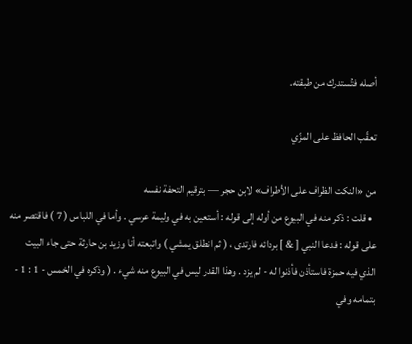أصله فتُستدرك من طبقته.

تعقّب الحافظ على المزّي

من «النكت الظراف على الأطراف» لابن حجر — بترقيم التحفة نفسه
  • قلت : ذكر منه في البيوع من أوله إلى قوله : أستعين به في وليمة عرسي . وأما في اللباس ( 7 ) فاقتصر منه على قوله : فدعا النبي [ & ] بردائه فارتدى ، ( ثم انطلق يمشي ) واتبعته أنا وزيد بن حارثة حتى جاء البيت الذي فيه حمزة فاستأذن فأذنوا له - لم يزد . وهذا القدر ليس في البيوع منه شيء . ( وذكره في الخمس - 1 : 1 - بتمامه وفي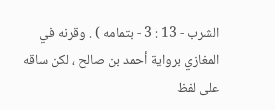الشرب - 13 : 3 - بتمامه ) . وقرنه في المغازي برواية أحمد بن صالح ، لكن ساقه على لفظ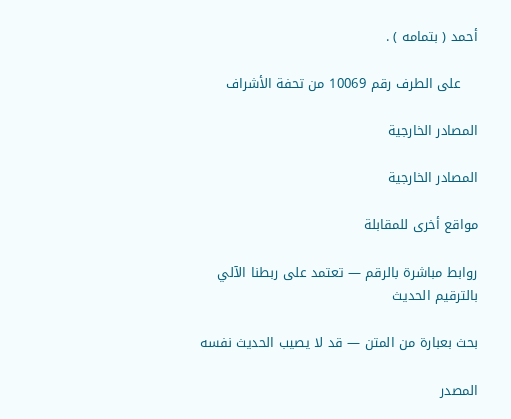أحمد ( بتمامه ) .

    على الطرف رقم 10069 من تحفة الأشراف

المصادر الخارجية

المصادر الخارجية

مواقع أخرى للمقابلة

روابط مباشرة بالرقم — تعتمد على ربطنا الآلي بالترقيم الحديث

بحث بعبارة من المتن — قد لا يصيب الحديث نفسه

المصدر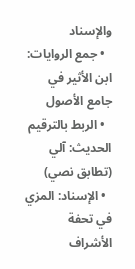والإسناد
  • جمع الروايات: ابن الأثير في جامع الأصول
  • الربط بالترقيم الحديث: آلي (تطابق نصي)
  • الإسناد: المزي في تحفة الأشراف